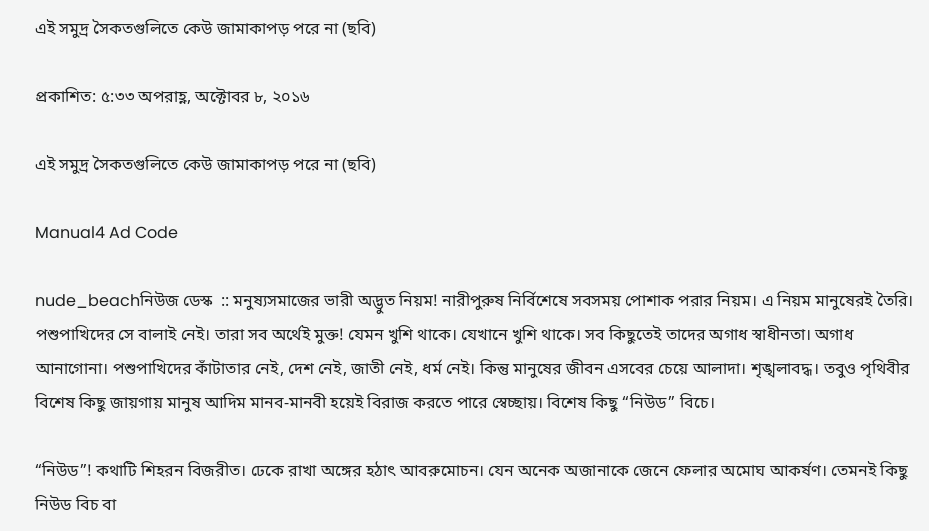এই সমুদ্র সৈকতগুলিতে কেউ জামাকাপড় পরে না (ছবি)

প্রকাশিত: ৫:৩৩ অপরাহ্ণ, অক্টোবর ৮, ২০১৬

এই সমুদ্র সৈকতগুলিতে কেউ জামাকাপড় পরে না (ছবি)

Manual4 Ad Code

nude_beachনিউজ ডেস্ক  :: মনুষ্যসমাজের ভারী অদ্ভুত নিয়ম! নারীপুরুষ নির্বিশেষে সবসময় পোশাক পরার নিয়ম। এ নিয়ম মানুষেরই তৈরি। পশুপাখিদের সে বালাই নেই। তারা সব অর্থেই মুক্ত! যেমন খুশি থাকে। যেখানে খুশি থাকে। সব কিছুতেই তাদের অগাধ স্বাধীনতা। অগাধ আনাগোনা। পশুপাখিদের কাঁটাতার নেই, দেশ নেই, জাতী নেই, ধর্ম নেই। কিন্তু মানুষের জীবন এসবের চেয়ে আলাদা। শৃঙ্খলাবদ্ধ। তবুও পৃথিবীর বিশেষ কিছু জায়গায় মানুষ আদিম মানব-মানবী হয়েই বিরাজ করতে পারে স্বেচ্ছায়। বিশেষ কিছু “নিউড” বিচে।

“নিউড”! কথাটি শিহরন বিজরীত। ঢেকে রাখা অঙ্গের হঠাৎ আবরুমোচন। যেন অনেক অজানাকে জেনে ফেলার অমোঘ আকর্ষণ। তেমনই কিছু নিউড বিচ বা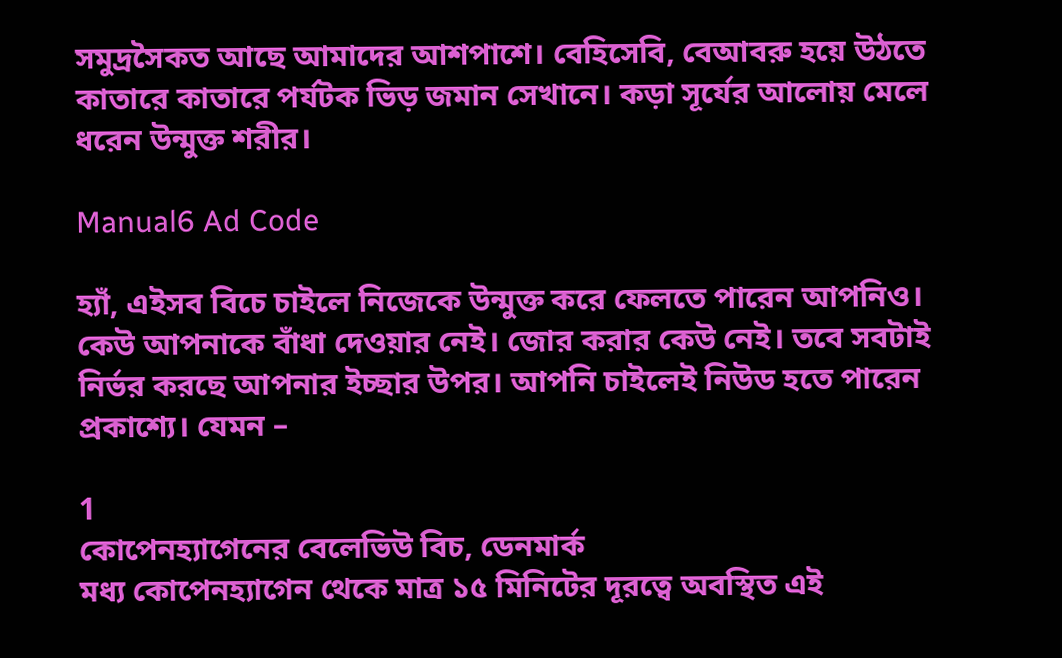সমুদ্রসৈকত আছে আমাদের আশপাশে। বেহিসেবি, বেআবরু হয়ে উঠতে কাতারে কাতারে পর্যটক ভিড় জমান সেখানে। কড়া সূর্যের আলোয় মেলে ধরেন উন্মুক্ত শরীর।

Manual6 Ad Code

হ্যাঁ, এইসব বিচে চাইলে নিজেকে উন্মুক্ত করে ফেলতে পারেন আপনিও। কেউ আপনাকে বাঁধা দেওয়ার নেই। জোর করার কেউ নেই। তবে সবটাই নির্ভর করছে আপনার ইচ্ছার উপর। আপনি চাইলেই নিউড হতে পারেন প্রকাশ্যে। যেমন –

1
কোপেনহ্যাগেনের বেলেভিউ বিচ, ডেনমার্ক
মধ্য কোপেনহ্যাগেন থেকে মাত্র ১৫ মিনিটের দূরত্বে অবস্থিত এই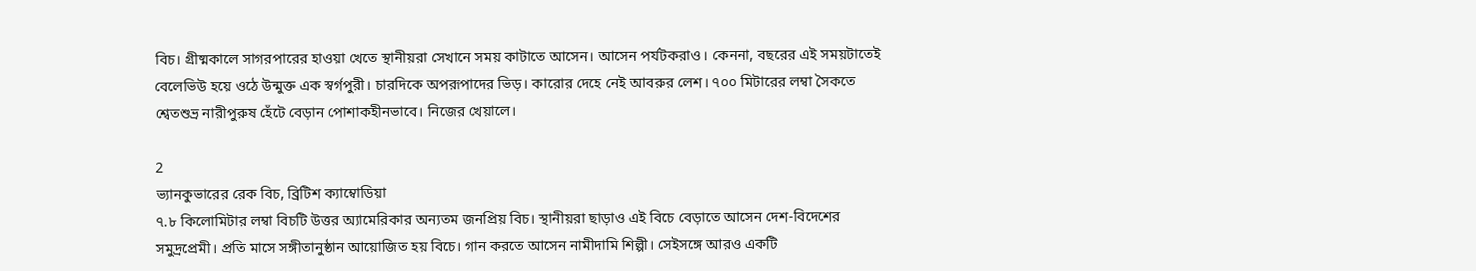বিচ। গ্রীষ্মকালে সাগরপারের হাওয়া খেতে স্থানীয়রা সেখানে সময় কাটাতে আসেন। আসেন পর্যটকরাও। কেননা, বছরের এই সময়টাতেই বেলেভিউ হয়ে ওঠে উন্মুক্ত এক স্বর্গপুরী। চারদিকে অপরূপাদের ভিড়। কারোর দেহে নেই আবরুর লেশ। ৭০০ মিটারের লম্বা সৈকতে শ্বেতশুভ্র নারীপুরুষ হেঁটে বেড়ান পোশাকহীনভাবে। নিজের খেয়ালে।

2
ভ্যানকুভারের রেক বিচ, ব্রিটিশ ক্যাম্বোডিয়া
৭.৮ কিলোমিটার লম্বা বিচটি উত্তর অ্যামেরিকার অন্যতম জনপ্রিয় বিচ। স্থানীয়রা ছাড়াও এই বিচে বেড়াতে আসেন দেশ-বিদেশের সমুদ্রপ্রেমী। প্রতি মাসে সঙ্গীতানুষ্ঠান আয়োজিত হয় বিচে। গান করতে আসেন নামীদামি শিল্পী। সেইসঙ্গে আরও একটি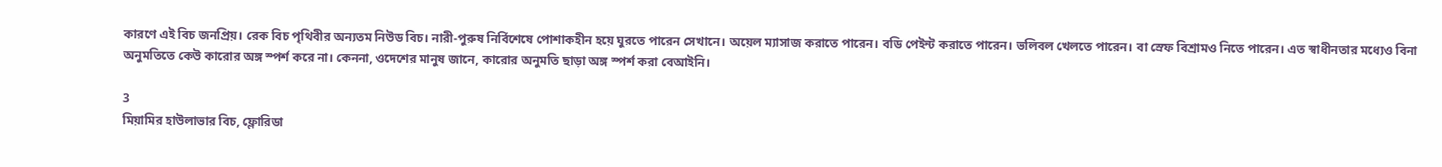কারণে এই বিচ জনপ্রিয়। রেক বিচ পৃথিবীর অন্যতম নিউড বিচ। নারী-পুরুষ নির্বিশেষে পোশাকহীন হয়ে ঘুরতে পারেন সেখানে। অয়েল ম্যাসাজ করাতে পারেন। বডি পেইন্ট করাতে পারেন। ভলিবল খেলতে পারেন। বা স্রেফ বিশ্রামও নিতে পারেন। এত স্বাধীনতার মধ্যেও বিনা অনুমতিতে কেউ কারোর অঙ্গ স্পর্শ করে না। কেননা, ওদেশের মানুষ জানে, কারোর অনুমতি ছাড়া অঙ্গ স্পর্শ করা বেআইনি।

3
মিয়ামির হাউলাভার বিচ, ফ্লোরিডা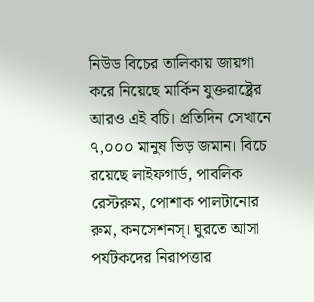নিউড বিচের তালিকায় জায়গা করে নিয়েছে মার্কিন যুক্তরাষ্ট্রের আরও এই বচি। প্রতিদিন সেখানে ৭,০০০ মানুষ ভিড় জমান। বিচে রয়েছে লাইফগার্ড, পাবলিক রেস্টরুম, পোশাক পালটানোর রুম, কনসেশনস্। ঘুরতে আসা পর্যটকদের নিরাপত্তার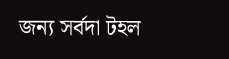জন্য সর্বদা টহল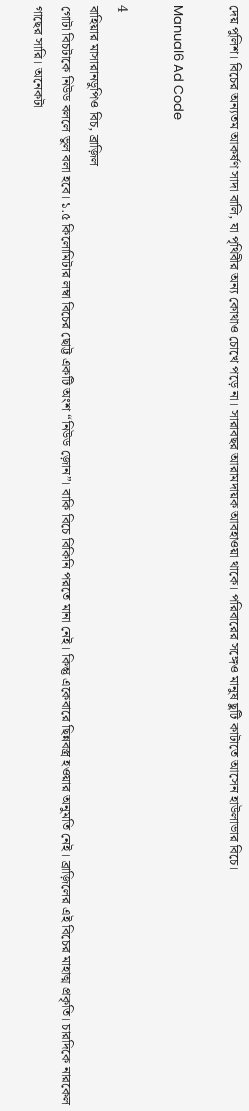দেয় পুলিশ। বিচের অন্যতম আকর্ষণ সাদা বালি, যা পৃথিবীর অন্য কোথাও চোখে পড়ে না। সারাবছর আরামদায়ক আবহাওয়া থাকে। পরিবারের সঙ্গেও মানুষ ছুটি কাটাতে আসেন হাউলাভার বিচে।

Manual6 Ad Code

4
বাহিয়ার মাসারানডুপিও বিচ, ব্রাজ়িল
গোটা বিচটাকে নিউড বললে ভুল বলা হবে। ১.৫ কিলোমিটার লম্বা বিচের ছোট্ট একটি অংশ “নিউড জ়োন”। বাকি বিচে বিকিনি পরতে মানা নেই। কিন্তু একেবারে ছিন্নবস্ত্র হওয়ার অনুমতি নেই। ব্রাজ়িলের এই বিচের মাহাত্ম প্রকৃতি। চারদিকে নারকেল গাছের সারি। অনেকটা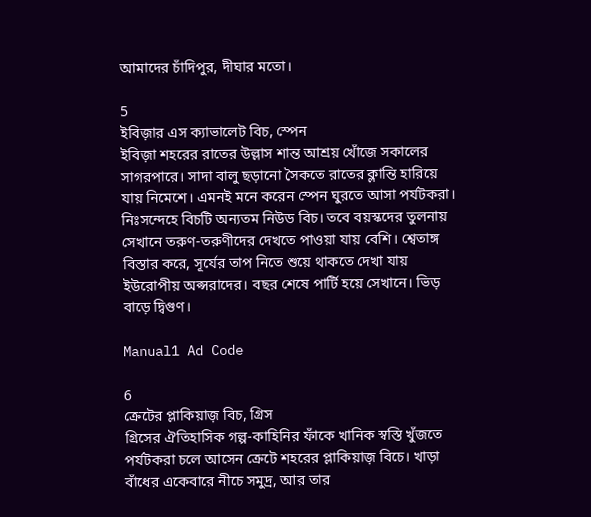আমাদের চাঁদিপুর, দীঘার মতো।

5
ইবিজ়ার এস ক্যাভালেট বিচ, স্পেন
ইবিজ়া শহরের রাতের উল্লাস শান্ত আশ্রয় খোঁজে সকালের সাগরপারে। সাদা বালু ছড়ানো সৈকতে রাতের ক্লান্তি হারিয়ে যায় নিমেশে। এমনই মনে করেন স্পেন ঘুরতে আসা পর্যটকরা। নিঃসন্দেহে বিচটি অন্যতম নিউড বিচ। তবে বয়স্কদের তুলনায় সেখানে তরুণ-তরুণীদের দেখতে পাওয়া যায় বেশি। শ্বেতাঙ্গ বিস্তার করে, সূর্যের তাপ নিতে শুয়ে থাকতে দেখা যায় ইউরোপীয় অপ্সরাদের। বছর শেষে পার্টি হয়ে সেখানে। ভিড় বাড়ে দ্বিগুণ।

Manual1 Ad Code

6
ক্রেটের প্লাকিয়াজ় বিচ, গ্রিস
গ্রিসের ঐতিহাসিক গল্প-কাহিনির ফাঁকে খানিক স্বস্তি খুঁজতে পর্যটকরা চলে আসেন ক্রেটে শহরের প্লাকিয়াজ় বিচে। খাড়া বাঁধের একেবারে নীচে সমুদ্র, আর তার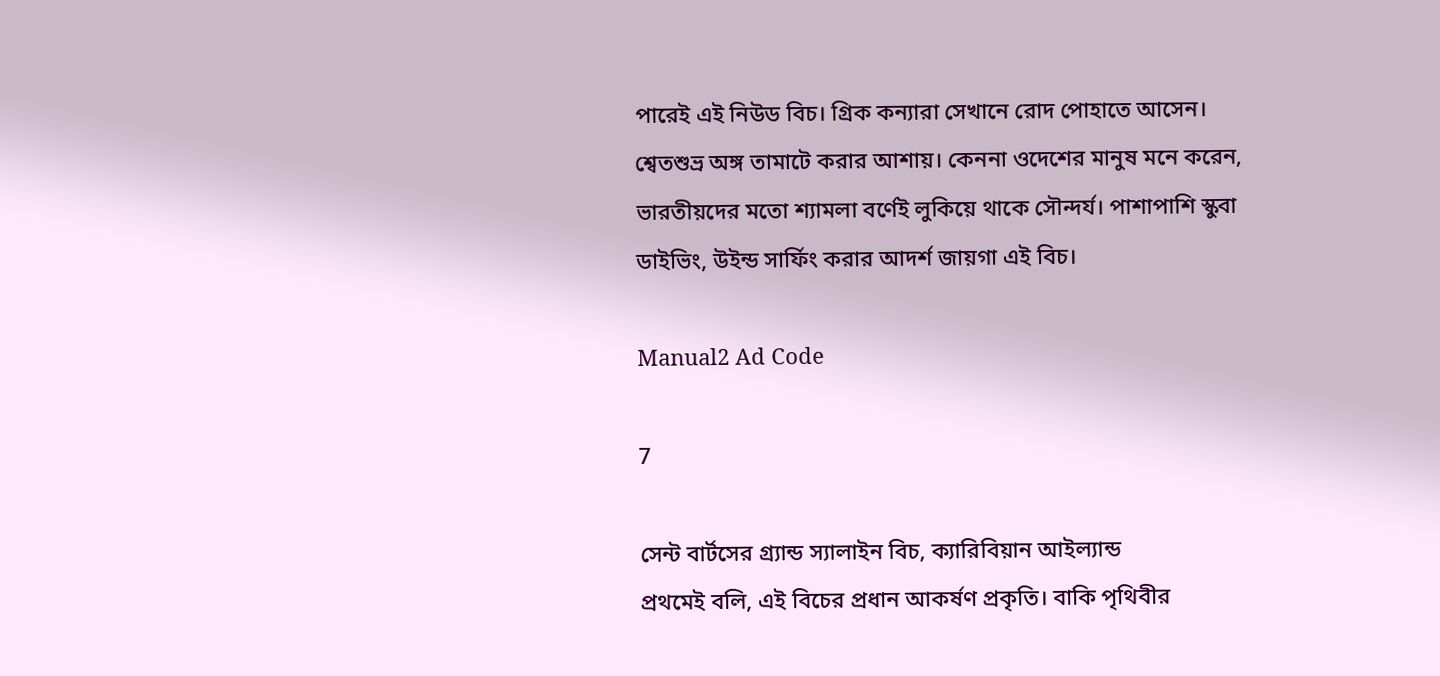পারেই এই নিউড বিচ। গ্রিক কন্যারা সেখানে রোদ পোহাতে আসেন। শ্বেতশুভ্র অঙ্গ তামাটে করার আশায়। কেননা ওদেশের মানুষ মনে করেন, ভারতীয়দের মতো শ্যামলা বর্ণেই লুকিয়ে থাকে সৌন্দর্য। পাশাপাশি স্কুবা ডাইভিং, উইন্ড সার্ফিং করার আদর্শ জায়গা এই বিচ।

Manual2 Ad Code

7

সেন্ট বার্টসের গ্র্যান্ড স্যালাইন বিচ, ক্যারিবিয়ান আইল্যান্ড
প্রথমেই বলি, এই বিচের প্রধান আকর্ষণ প্রকৃতি। বাকি পৃথিবীর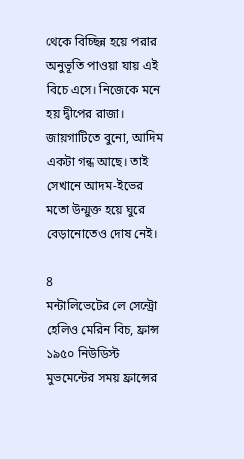থেকে বিচ্ছিন্ন হয়ে পরার অনুভূতি পাওয়া যায় এই বিচে এসে। নিজেকে মনে হয় দ্বীপের রাজা। জায়গাটিতে বুনো, আদিম একটা গন্ধ আছে। তাই সেখানে আদম-ইভের মতো উন্মুক্ত হয়ে ঘুরে বেড়ানোতেও দোষ নেই।

8
মন্টালিভেটের লে সেন্ট্রো হেলিও মেরিন বিচ, ফ্রান্স
১৯৫০ নিউডিস্ট মুভমেন্টের সময় ফ্রান্সের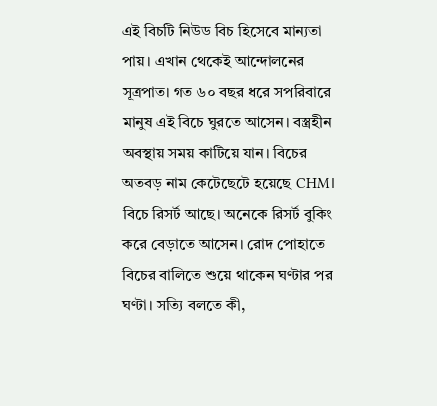এই বিচটি নিউড বিচ হিসেবে মান্যতা পায়। এখান থেকেই আন্দোলনের সূত্রপাত। গত ৬০ বছর ধরে সপরিবারে মানুষ এই বিচে ঘুরতে আসেন। বস্ত্রহীন অবস্থায় সময় কাটিয়ে যান। বিচের অতবড় নাম কেটেছেটে হয়েছে CHM। বিচে রিসর্ট আছে। অনেকে রিসর্ট বুকিং করে বেড়াতে আসেন। রোদ পোহাতে বিচের বালিতে শুয়ে থাকেন ঘণ্টার পর ঘণ্টা। সত্যি বলতে কী,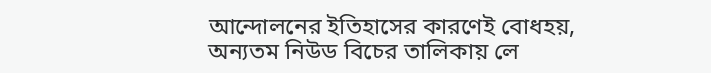আন্দোলনের ইতিহাসের কারণেই বোধহয়, অন্যতম নিউড বিচের তালিকায় লে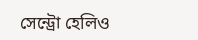সেন্ট্রো হেলিও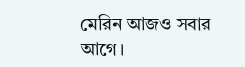মেরিন আজও সবার আগে।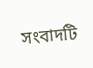সংবাদটি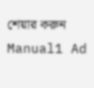শেয়ার করুন
Manual1 Ad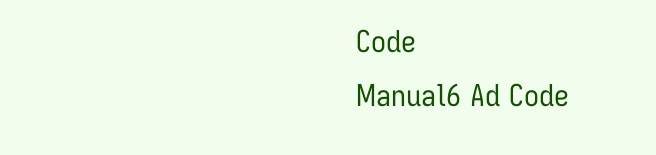Code
Manual6 Ad Code